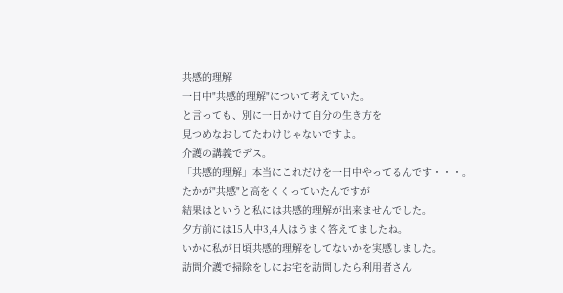共感的理解
一日中"共感的理解"について考えていた。
と言っても、別に一日かけて自分の生き方を
見つめなおしてたわけじゃないですよ。
介護の講義でデス。
「共感的理解」本当にこれだけを一日中やってるんです・・・。
たかが"共感"と高をくくっていたんですが
結果はというと私には共感的理解が出来ませんでした。
夕方前には15人中3,4人はうまく答えてましたね。
いかに私が日頃共感的理解をしてないかを実感しました。
訪問介護で掃除をしにお宅を訪問したら利用者さん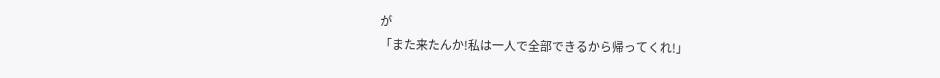が
「また来たんか!私は一人で全部できるから帰ってくれ!」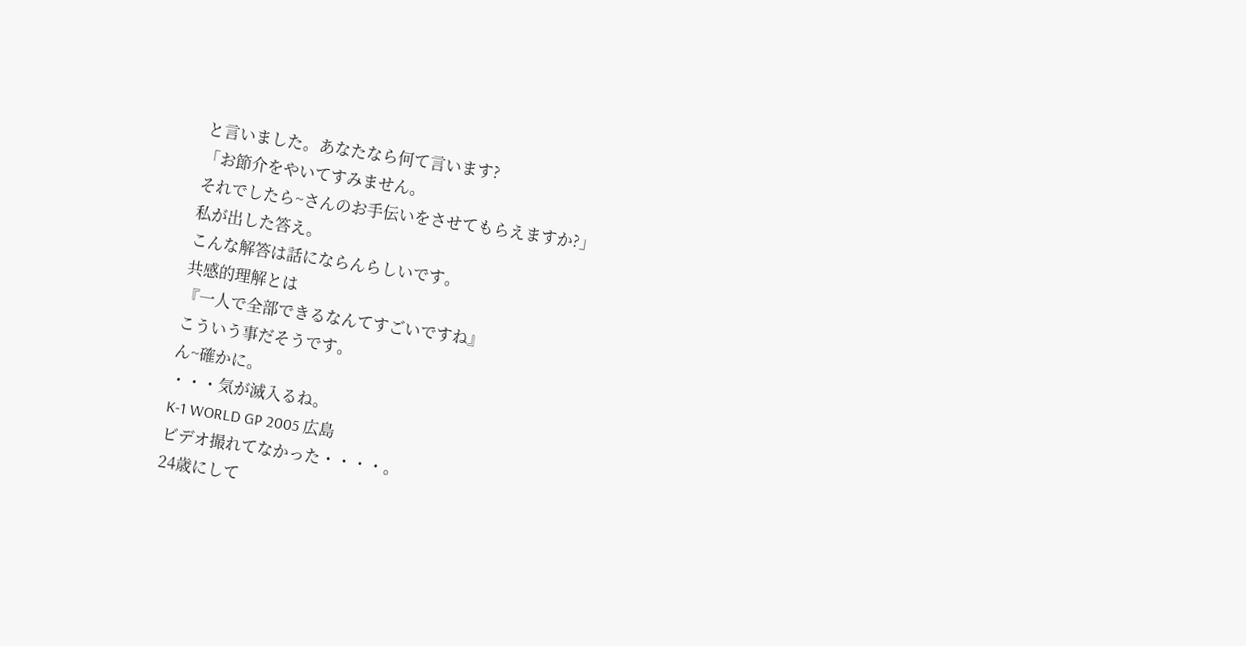と言いました。あなたなら何て言います?
「お節介をやいてすみません。
それでしたら~さんのお手伝いをさせてもらえますか?」
私が出した答え。
こんな解答は話にならんらしいです。
共感的理解とは
『一人で全部できるなんてすごいですね』
こういう事だそうです。
ん~確かに。
・・・気が滅入るね。
K-1 WORLD GP 2005 広島
ビデオ撮れてなかった・・・・。
24歳にして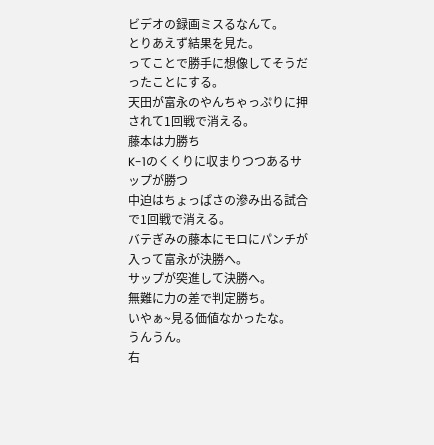ビデオの録画ミスるなんて。
とりあえず結果を見た。
ってことで勝手に想像してそうだったことにする。
天田が富永のやんちゃっぷりに押されて1回戦で消える。
藤本は力勝ち
K-1のくくりに収まりつつあるサップが勝つ
中迫はちょっぱさの滲み出る試合で1回戦で消える。
バテぎみの藤本にモロにパンチが入って富永が決勝へ。
サップが突進して決勝へ。
無難に力の差で判定勝ち。
いやぁ~見る価値なかったな。
うんうん。
右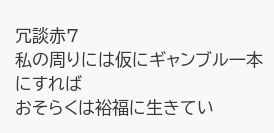冗談赤7
私の周りには仮にギャンブル一本にすれば
おそらくは裕福に生きてい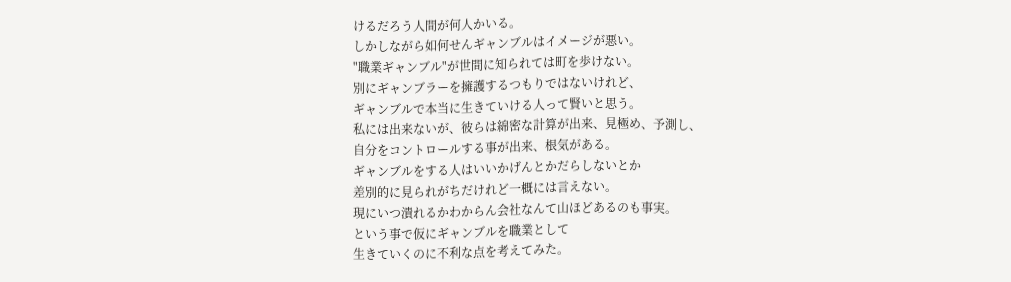けるだろう人間が何人かいる。
しかしながら如何せんギャンブルはイメージが悪い。
"職業ギャンブル"が世間に知られては町を歩けない。
別にギャンブラーを擁護するつもりではないけれど、
ギャンブルで本当に生きていける人って賢いと思う。
私には出来ないが、彼らは綿密な計算が出来、見極め、予測し、
自分をコントロールする事が出来、根気がある。
ギャンブルをする人はいいかげんとかだらしないとか
差別的に見られがちだけれど一概には言えない。
現にいつ潰れるかわからん会社なんて山ほどあるのも事実。
という事で仮にギャンブルを職業として
生きていくのに不利な点を考えてみた。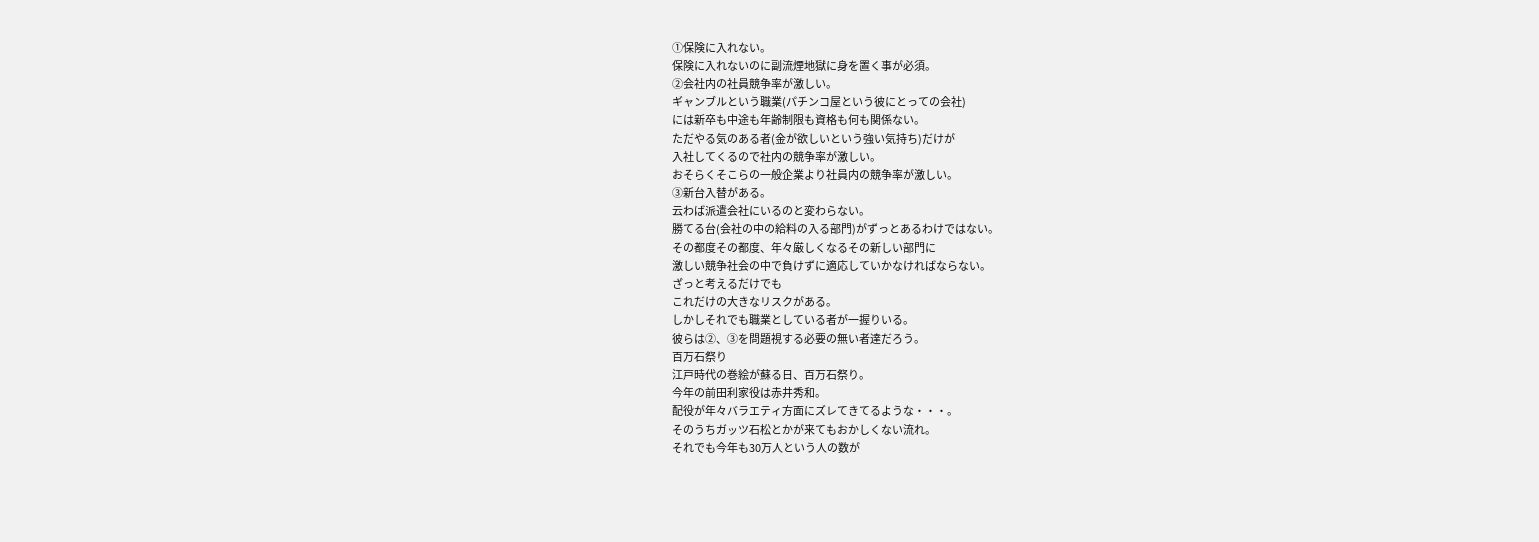①保険に入れない。
保険に入れないのに副流煙地獄に身を置く事が必須。
②会社内の社員競争率が激しい。
ギャンブルという職業(パチンコ屋という彼にとっての会社)
には新卒も中途も年齢制限も資格も何も関係ない。
ただやる気のある者(金が欲しいという強い気持ち)だけが
入社してくるので社内の競争率が激しい。
おそらくそこらの一般企業より社員内の競争率が激しい。
③新台入替がある。
云わば派遣会社にいるのと変わらない。
勝てる台(会社の中の給料の入る部門)がずっとあるわけではない。
その都度その都度、年々厳しくなるその新しい部門に
激しい競争社会の中で負けずに適応していかなければならない。
ざっと考えるだけでも
これだけの大きなリスクがある。
しかしそれでも職業としている者が一握りいる。
彼らは②、③を問題視する必要の無い者達だろう。
百万石祭り
江戸時代の巻絵が蘇る日、百万石祭り。
今年の前田利家役は赤井秀和。
配役が年々バラエティ方面にズレてきてるような・・・。
そのうちガッツ石松とかが来てもおかしくない流れ。
それでも今年も30万人という人の数が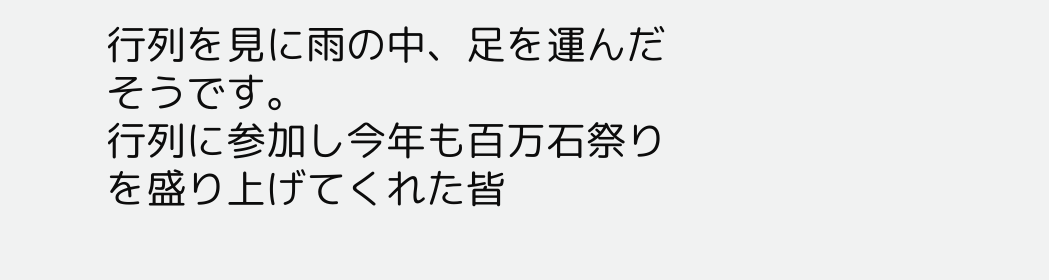行列を見に雨の中、足を運んだそうです。
行列に参加し今年も百万石祭りを盛り上げてくれた皆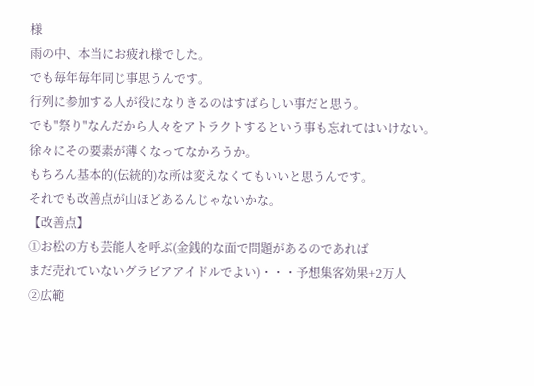様
雨の中、本当にお疲れ様でした。
でも毎年毎年同じ事思うんです。
行列に参加する人が役になりきるのはすばらしい事だと思う。
でも"祭り"なんだから人々をアトラクトするという事も忘れてはいけない。
徐々にその要素が薄くなってなかろうか。
もちろん基本的(伝統的)な所は変えなくてもいいと思うんです。
それでも改善点が山ほどあるんじゃないかな。
【改善点】
①お松の方も芸能人を呼ぶ(金銭的な面で問題があるのであれば
まだ売れていないグラビアアイドルでよい)・・・予想集客効果+2万人
②広範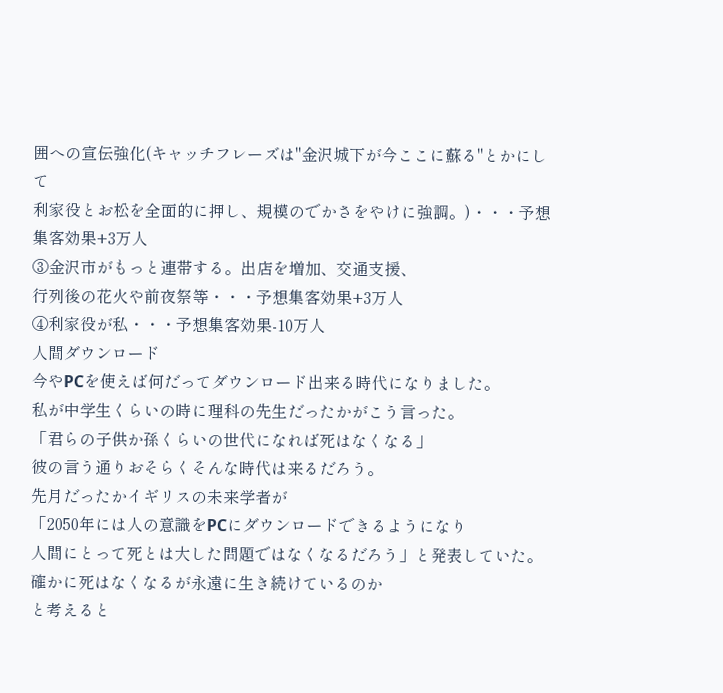囲への宣伝強化(キャッチフレーズは"金沢城下が今ここに蘇る"とかにして
利家役とお松を全面的に押し、規模のでかさをやけに強調。)・・・予想集客効果+3万人
③金沢市がもっと連帯する。出店を増加、交通支援、
行列後の花火や前夜祭等・・・予想集客効果+3万人
④利家役が私・・・予想集客効果-10万人
人間ダウンロード
今やPCを使えば何だってダウンロード出来る時代になりました。
私が中学生くらいの時に理科の先生だったかがこう言った。
「君らの子供か孫くらいの世代になれば死はなくなる」
彼の言う通りおそらくそんな時代は来るだろう。
先月だったかイギリスの未来学者が
「2050年には人の意識をPCにダウンロードできるようになり
人間にとって死とは大した問題ではなくなるだろう」と発表していた。
確かに死はなくなるが永遠に生き続けているのか
と考えると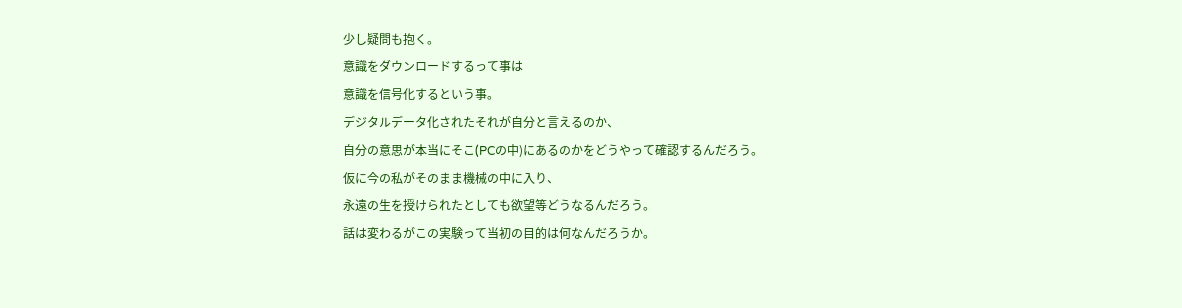少し疑問も抱く。
意識をダウンロードするって事は
意識を信号化するという事。
デジタルデータ化されたそれが自分と言えるのか、
自分の意思が本当にそこ(PCの中)にあるのかをどうやって確認するんだろう。
仮に今の私がそのまま機械の中に入り、
永遠の生を授けられたとしても欲望等どうなるんだろう。
話は変わるがこの実験って当初の目的は何なんだろうか。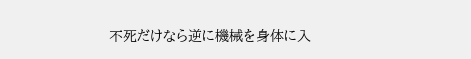不死だけなら逆に機械を身体に入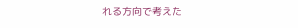れる方向で考えた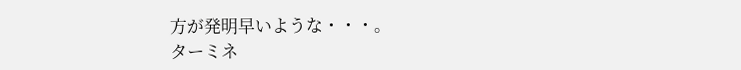方が発明早いような・・・。
ターミネ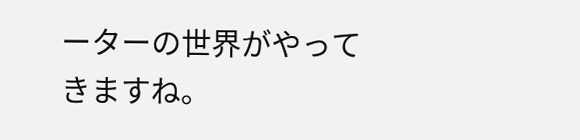ーターの世界がやってきますね。